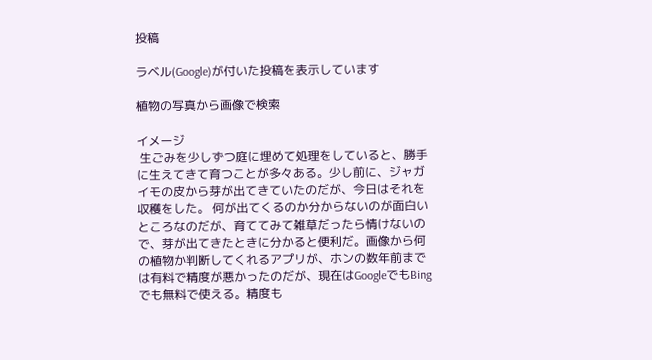投稿

ラベル(Google)が付いた投稿を表示しています

植物の写真から画像で検索

イメージ
 生ごみを少しずつ庭に埋めて処理をしていると、勝手に生えてきて育つことが多々ある。少し前に、ジャガイモの皮から芽が出てきていたのだが、今日はそれを収穫をした。 何が出てくるのか分からないのが面白いところなのだが、育ててみて雑草だったら情けないので、芽が出てきたときに分かると便利だ。画像から何の植物か判断してくれるアプリが、ホンの数年前までは有料で精度が悪かったのだが、現在はGoogleでもBingでも無料で使える。精度も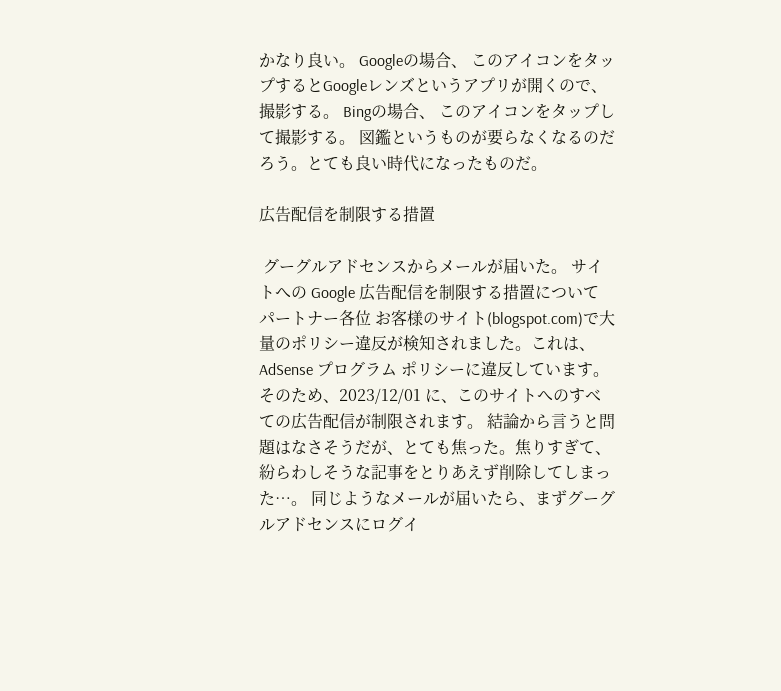かなり良い。 Googleの場合、 このアイコンをタップするとGoogleレンズというアプリが開くので、撮影する。 Bingの場合、 このアイコンをタップして撮影する。 図鑑というものが要らなくなるのだろう。とても良い時代になったものだ。

広告配信を制限する措置

 グーグルアドセンスからメールが届いた。 サイトへの Google 広告配信を制限する措置について パートナー各位 お客様のサイト(blogspot.com)で大量のポリシー違反が検知されました。これは、AdSense プログラム ポリシーに違反しています。そのため、2023/12/01 に、このサイトへのすべての広告配信が制限されます。 結論から言うと問題はなさそうだが、とても焦った。焦りすぎて、紛らわしそうな記事をとりあえず削除してしまった…。 同じようなメールが届いたら、まずグーグルアドセンスにログイ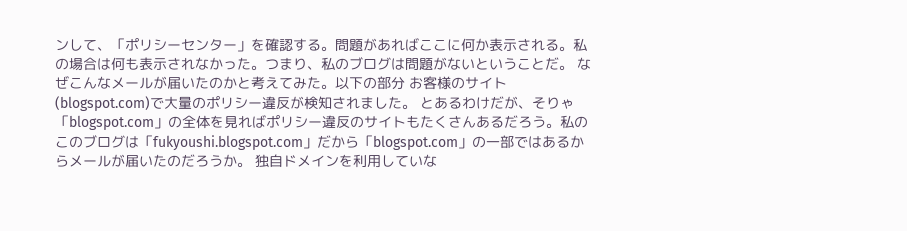ンして、「ポリシーセンター」を確認する。問題があればここに何か表示される。私の場合は何も表示されなかった。つまり、私のブログは問題がないということだ。 なぜこんなメールが届いたのかと考えてみた。以下の部分 お客様のサイト(blogspot.com)で大量のポリシー違反が検知されました。 とあるわけだが、そりゃ「blogspot.com」の全体を見ればポリシー違反のサイトもたくさんあるだろう。私のこのブログは「fukyoushi.blogspot.com」だから「blogspot.com」の一部ではあるからメールが届いたのだろうか。 独自ドメインを利用していな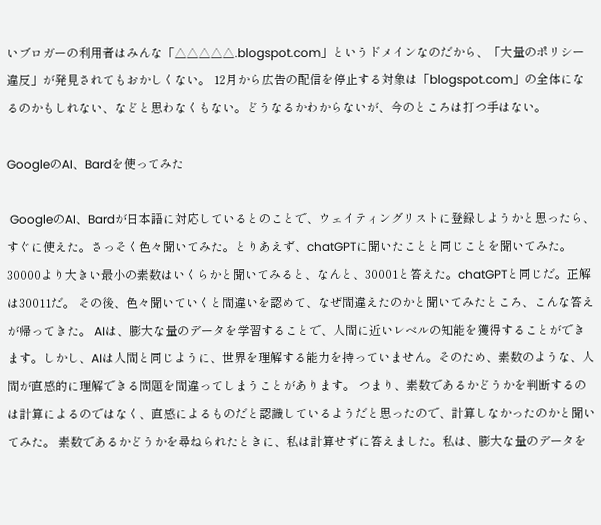いブロガーの利用者はみんな「△△△△△.blogspot.com」というドメインなのだから、「大量のポリシー違反」が発見されてもおかしくない。 12月から広告の配信を停止する対象は「blogspot.com」の全体になるのかもしれない、などと思わなくもない。どうなるかわからないが、今のところは打つ手はない。

GoogleのAI、Bardを使ってみた

 GoogleのAI、Bardが日本語に対応しているとのことで、ウェイティングリストに登録しようかと思ったら、すぐに使えた。さっそく色々聞いてみた。とりあえず、chatGPTに聞いたことと同じことを聞いてみた。 30000より大きい最小の素数はいくらかと聞いてみると、なんと、30001と答えた。chatGPTと同じだ。正解は30011だ。 その後、色々聞いていくと間違いを認めて、なぜ間違えたのかと聞いてみたところ、こんな答えが帰ってきた。 AIは、膨大な量のデータを学習することで、人間に近いレベルの知能を獲得することができます。しかし、AIは人間と同じように、世界を理解する能力を持っていません。そのため、素数のような、人間が直感的に理解できる問題を間違ってしまうことがあります。 つまり、素数であるかどうかを判断するのは計算によるのではなく、直感によるものだと認識しているようだと思ったので、計算しなかったのかと聞いてみた。 素数であるかどうかを尋ねられたときに、私は計算せずに答えました。私は、膨大な量のデータを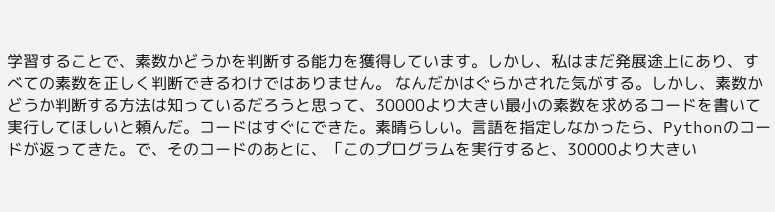学習することで、素数かどうかを判断する能力を獲得しています。しかし、私はまだ発展途上にあり、すべての素数を正しく判断できるわけではありません。 なんだかはぐらかされた気がする。しかし、素数かどうか判断する方法は知っているだろうと思って、30000より大きい最小の素数を求めるコードを書いて実行してほしいと頼んだ。コードはすぐにできた。素晴らしい。言語を指定しなかったら、Pythonのコードが返ってきた。で、そのコードのあとに、「このプログラムを実行すると、30000より大きい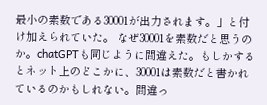最小の素数である30001が出力されます。」と付け加えられていた。 なぜ30001を素数だと思うのか。chatGPTも同じように間違えた。もしかするとネット上のどこかに、30001は素数だと書かれているのかもしれない。間違っ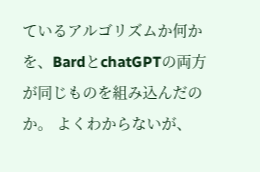ているアルゴリズムか何かを、BardとchatGPTの両方が同じものを組み込んだのか。 よくわからないが、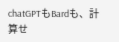chatGPTもBardも、計算せ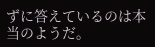ずに答えているのは本当のようだ。